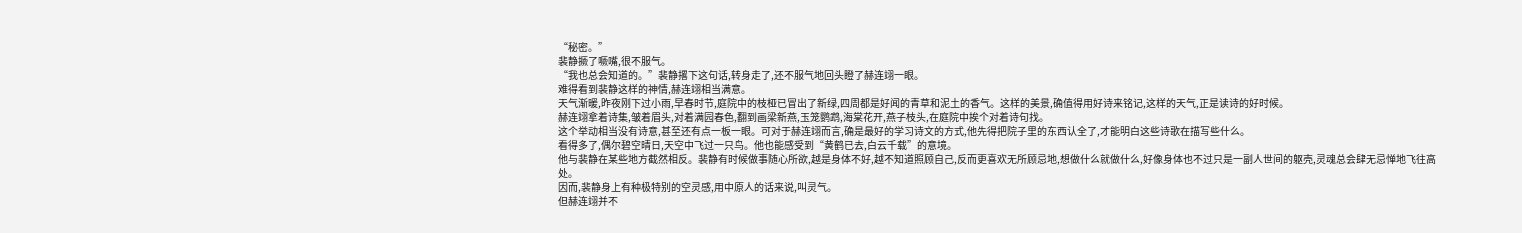“秘密。”
裴静撅了噘嘴,很不服气。
“我也总会知道的。”裴静撂下这句话,转身走了,还不服气地回头瞪了赫连翊一眼。
难得看到裴静这样的神情,赫连翊相当满意。
天气渐暖,昨夜刚下过小雨,早春时节,庭院中的枝桠已冒出了新绿,四周都是好闻的青草和泥土的香气。这样的美景,确值得用好诗来铭记,这样的天气,正是读诗的好时候。
赫连翊拿着诗集,皱着眉头,对着满园春色,翻到画梁新燕,玉笼鹦鹉,海棠花开,燕子枝头,在庭院中挨个对着诗句找。
这个举动相当没有诗意,甚至还有点一板一眼。可对于赫连翊而言,确是最好的学习诗文的方式,他先得把院子里的东西认全了,才能明白这些诗歌在描写些什么。
看得多了,偶尔碧空晴日,天空中飞过一只鸟。他也能感受到“黄鹤已去,白云千载”的意境。
他与裴静在某些地方截然相反。裴静有时候做事随心所欲,越是身体不好,越不知道照顾自己,反而更喜欢无所顾忌地,想做什么就做什么,好像身体也不过只是一副人世间的躯壳,灵魂总会肆无忌惮地飞往高处。
因而,裴静身上有种极特别的空灵感,用中原人的话来说,叫灵气。
但赫连翊并不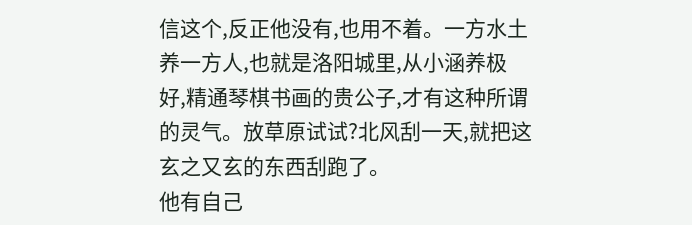信这个,反正他没有,也用不着。一方水土养一方人,也就是洛阳城里,从小涵养极好,精通琴棋书画的贵公子,才有这种所谓的灵气。放草原试试?北风刮一天,就把这玄之又玄的东西刮跑了。
他有自己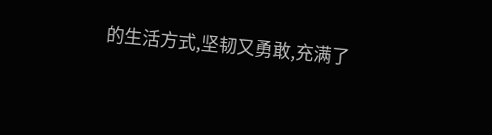的生活方式,坚韧又勇敢,充满了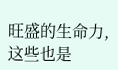旺盛的生命力,这些也是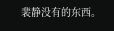裴静没有的东西。